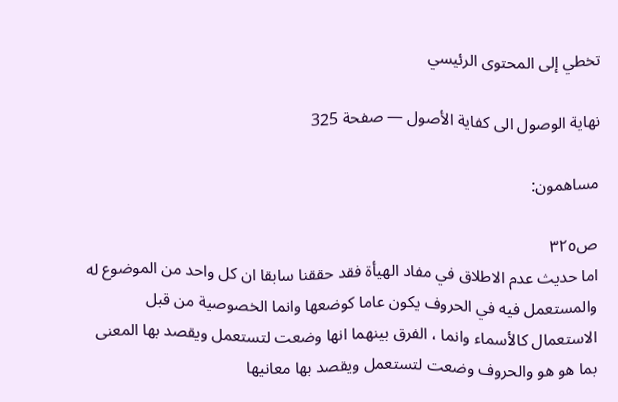تخطي إلى المحتوى الرئيسي

نهاية الوصول الى كفاية الأصول — صفحة 325

مساهمون:

ص٣٢٥
اما حديث عدم الاطلاق في مفاد الهيأة فقد حققنا سابقا ان كل واحد من الموضوع له والمستعمل فيه في الحروف يكون عاما كوضعها وانما الخصوصية من قبل الاستعمال كالأسماء وانما ، الفرق بينهما انها وضعت لتستعمل ويقصد بها المعنى بما هو هو والحروف وضعت لتستعمل ويقصد بها معانيها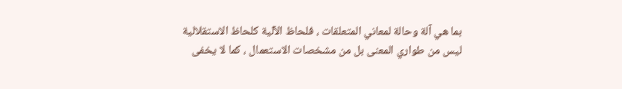بما هي آلة وحالة لمعاني المتعلقات ، فلحاظ الآلية كلحاظ الاستقلالية ليس من طواري المعنى بل من مشخصات الاستعمال ، كما لا يخفى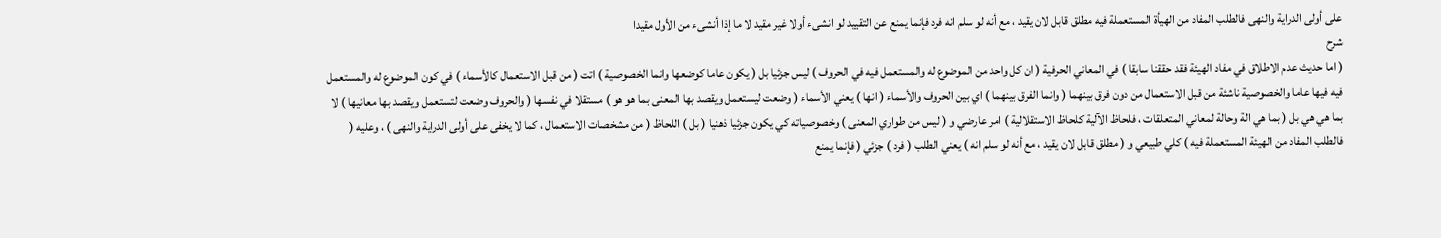على أولى الدراية والنهى فالطلب المفاد من الهيأة المستعملة فيه مطلق قابل لان يقيد ، مع أنه لو سلم انه فرد فإنما يمنع عن التقييد لو انشىء أولا غير مقيد لا ما إذا أنشىء من الأول مقيدا
شرح
( اما حديث عدم الاطلاق في مفاد الهيئة فقد حققنا سابقا ) في المعاني الحرفية ( ان كل واحد من الموضوع له والمستعمل فيه في الحروف ) ليس جزئيا بل ( يكون عاما كوضعها وانما الخصوصية ) اتت ( من قبل الاستعمال كالأسماء ) في كون الموضوع له والمستعمل فيه فيها عاما والخصوصية ناشئة من قبل الاستعمال من دون فرق بينهما ( وانما الفرق بينهما ) اي بين الحروف والأسماء ( انها ) يعني الأسماء ( وضعت ليستعمل ويقصد بها المعنى بما هو هو ) مستقلا في نفسها ( والحروف وضعت لتستعمل ويقصد بها معانيها ) لا بما هي هي بل ( بما هي الة وحالة لمعاني المتعلقات ، فلحاظ الآلية كلحاظ الاستقلالية ) امر عارضي و ( ليس من طواري المعنى ) وخصوصياته كي يكون جزئيا ذهنيا ( بل ) اللحاظ ( من مشخصات الاستعمال ، كما لا يخفى على أولى الدراية والنهى ) ، وعليه ( فالطلب المفاد من الهيئة المستعملة فيه ) كلي طبيعي و ( مطلق قابل لان يقيد ، مع أنه لو سلم انه ) يعني الطلب ( فرد ) جزئي ( فإنما يمنع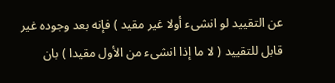عن التقييد لو انشىء أولا غير مقيد ) فإنه بعد وجوده غير قابل للتقييد ( لا ما إذا انشىء من الأول مقيدا ) بان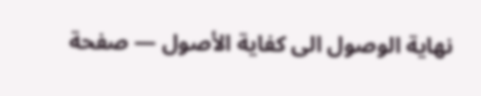نهاية الوصول الى كفاية الأصول — صفحة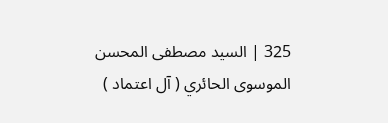325 | السيد مصطفى المحسن الموسوى الحائري ( آل اعتماد )